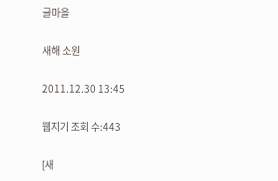글마을

새해 소원

2011.12.30 13:45

웹지기 조회 수:443

[새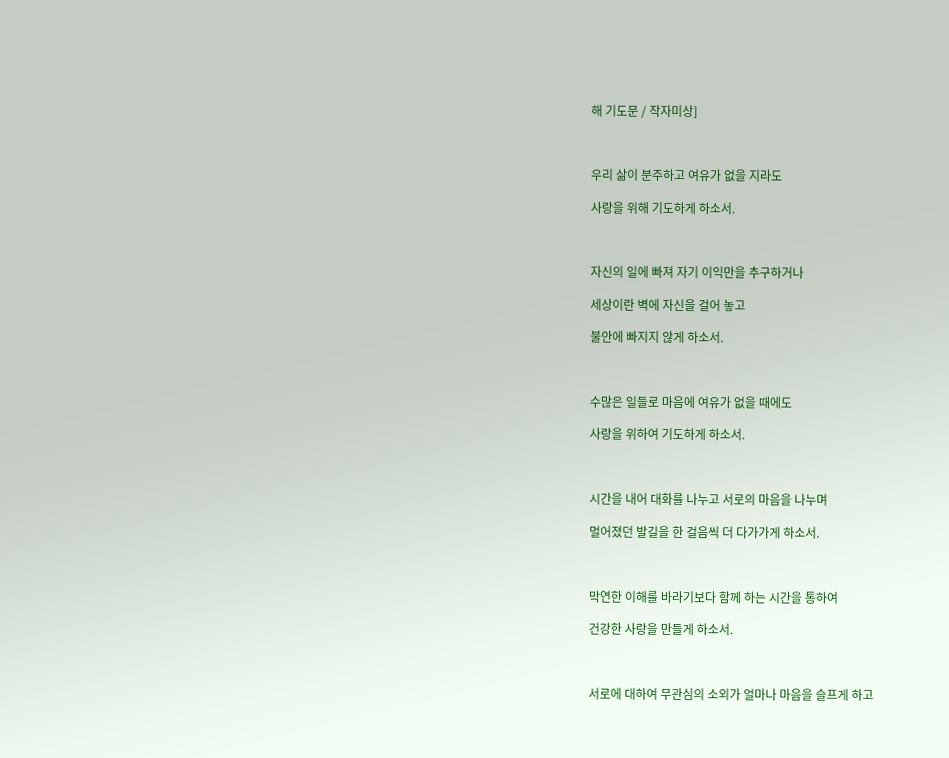해 기도문 / 작자미상]



우리 삶이 분주하고 여유가 없을 지라도

사랑을 위해 기도하게 하소서.



자신의 일에 빠져 자기 이익만을 추구하거나

세상이란 벽에 자신을 걸어 놓고

불안에 빠지지 않게 하소서.



수많은 일들로 마음에 여유가 없을 때에도

사랑을 위하여 기도하게 하소서.



시간을 내어 대화를 나누고 서로의 마음을 나누며

멀어졌던 발길을 한 걸음씩 더 다가가게 하소서.



막연한 이해를 바라기보다 함께 하는 시간을 통하여

건강한 사랑을 만들게 하소서.



서로에 대하여 무관심의 소외가 얼마나 마음을 슬프게 하고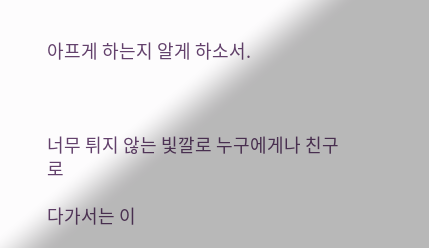아프게 하는지 알게 하소서.



너무 튀지 않는 빛깔로 누구에게나 친구로

다가서는 이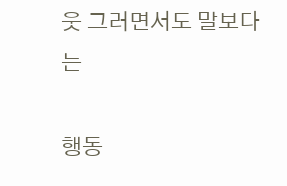웃 그러면서도 말보다는

행동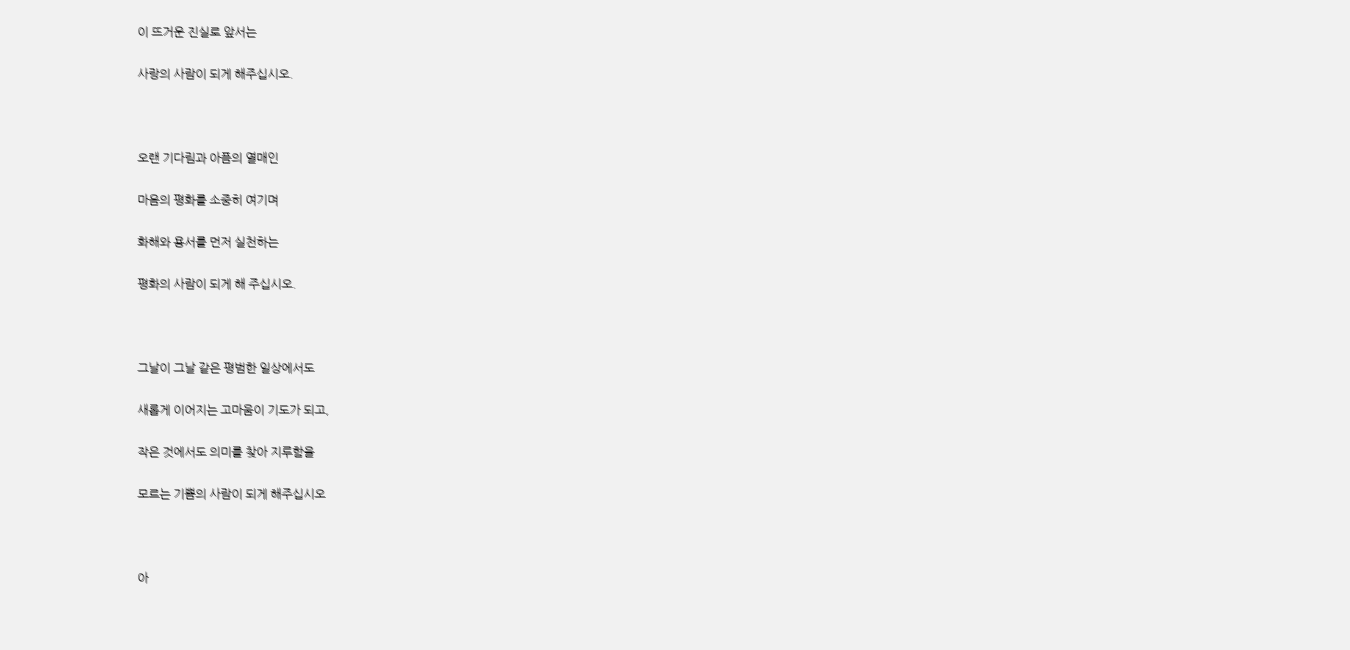이 뜨거운 진실로 앞서는

사랑의 사람이 되게 해주십시오.



오랜 기다림과 아픔의 열매인

마음의 평화를 소중히 여기며

화해와 용서를 먼저 실천하는

평화의 사람이 되게 해 주십시오.



그날이 그날 같은 평범한 일상에서도

새롭게 이어지는 고마움이 기도가 되고,

작은 것에서도 의미를 찾아 지루함을

모르는 기쁨의 사람이 되게 해주십시오



아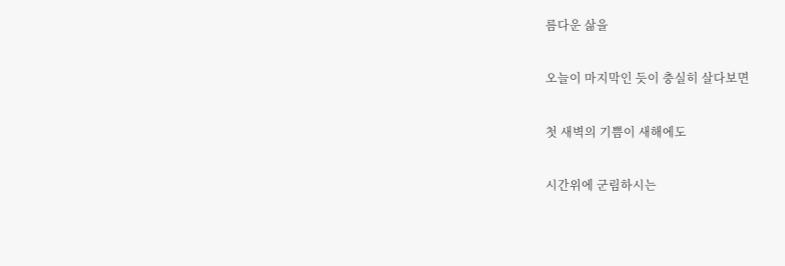름다운 삶을

오늘이 마지막인 듯이 충실히 살다보면

첫 새벽의 기쁨이 새해에도

시간위에 군림하시는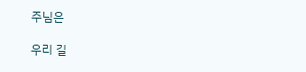주님은

우리 길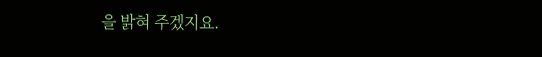을 밝혀 주겠지요.